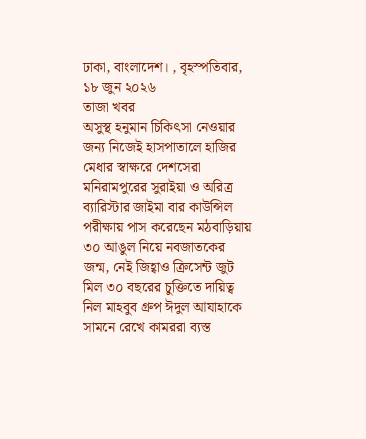ঢাকা, বাংলাদেশ। , বৃহস্পতিবার, ১৮ জুন ২০২৬
তাজা খবর
অসুস্থ হনুমান চিকিৎসা নেওয়ার জন্য নিজেই হাসপাতালে হাজির মেধার স্বাক্ষরে দেশসেরা মনিরামপুরের সুরাইয়া ও অরিত্র ব্যারিস্টার জাইমা বার কাউন্সিল পরীক্ষায় পাস করেছেন মঠবাড়িয়ায় ৩০ আঙুল নিয়ে নবজাতকের জন্ম, নেই জিহ্বাও ক্রিসেন্ট জুট মিল ৩০ বছরের চুক্তিতে দায়িত্ব নিল মাহবুব গ্রুপ ঈদুল আযাহাকে সামনে রেখে কামররা ব্যস্ত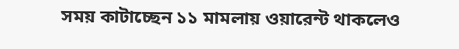সময় কাটাচ্ছেন ১১ মামলায় ওয়ারেন্ট থাকলেও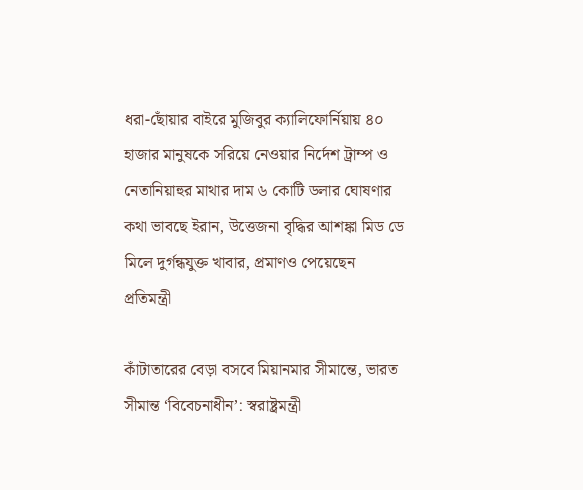ধরা-ছোঁয়ার বাইরে মুজিবুর ক্যালিফোর্নিয়ায় ৪০ হাজার মানুষকে সরিয়ে নেওয়ার নির্দেশ ট্রাম্প ও নেতানিয়াহুর মাথার দাম ৬ কোটি ডলার ঘোষণার কথা ভাবছে ইরান, উত্তেজনা বৃদ্ধির আশঙ্কা মিড ডে মিলে দুর্গন্ধযুক্ত খাবার, প্রমাণও পেয়েছেন প্রতিমন্ত্রী

কাঁটাতারের বেড়া বসবে মিয়ানমার সীমান্তে, ভারত সীমান্ত ‘বিবেচনাধীন’: স্বরাষ্ট্রমন্ত্রী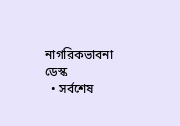নাগরিকভাবনা ডেস্ক
  • সর্বশেষ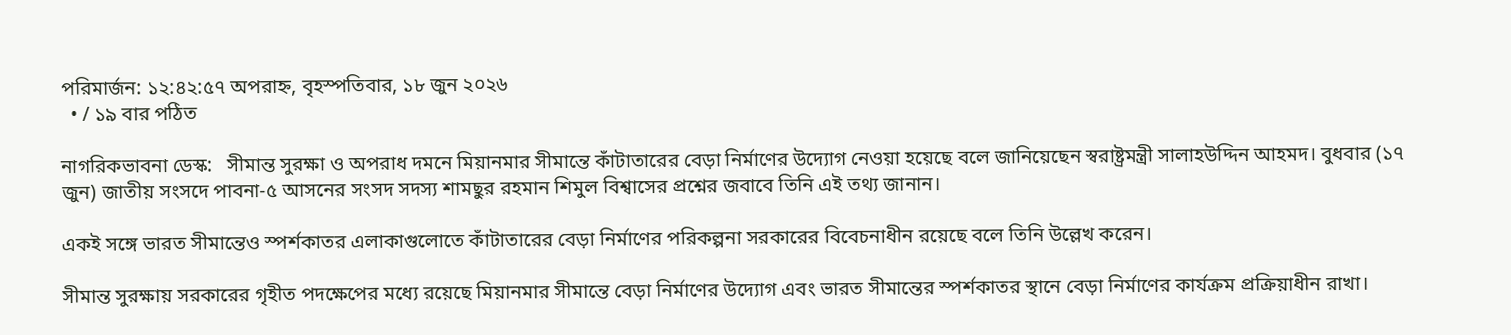পরিমার্জন: ১২:৪২:৫৭ অপরাহ্ন, বৃহস্পতিবার, ১৮ জুন ২০২৬
  • / ১৯ বার পঠিত

নাগরিকভাবনা ডেস্ক:   সীমান্ত সুরক্ষা ও অপরাধ দমনে মিয়ানমার সীমান্তে কাঁটাতারের বেড়া নির্মাণের উদ্যোগ নেওয়া হয়েছে বলে জানিয়েছেন স্বরাষ্ট্রমন্ত্রী সালাহউদ্দিন আহমদ। বুধবার (১৭ জুন) জাতীয় সংসদে পাবনা-৫ আসনের সংসদ সদস্য শামছুর রহমান শিমুল বিশ্বাসের প্রশ্নের জবাবে তিনি এই তথ্য জানান।

একই সঙ্গে ভারত সীমান্তেও স্পর্শকাতর এলাকাগুলোতে কাঁটাতারের বেড়া নির্মাণের পরিকল্পনা সরকারের বিবেচনাধীন রয়েছে বলে তিনি উল্লেখ করেন।

সীমান্ত সুরক্ষায় সরকারের গৃহীত পদক্ষেপের মধ্যে রয়েছে মিয়ানমার সীমান্তে বেড়া নির্মাণের উদ্যোগ এবং ভারত সীমান্তের স্পর্শকাতর স্থানে বেড়া নির্মাণের কার্যক্রম প্রক্রিয়াধীন রাখা।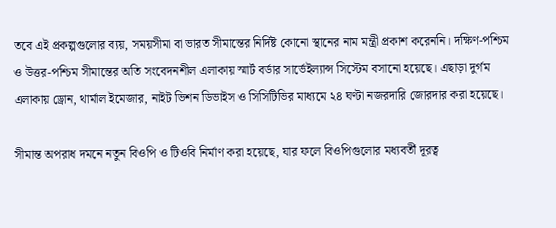তবে এই প্রকল্পগুলোর ব্যয়, সময়সীমা বা ভারত সীমান্তের নির্দিষ্ট কোনো স্থানের নাম মন্ত্রী প্রকাশ করেননি। দক্ষিণ-পশ্চিম ও উত্তর-পশ্চিম সীমান্তের অতি সংবেদনশীল এলাকায় স্মার্ট বর্ডার সার্ভেইল্যান্স সিস্টেম বসানো হয়েছে। এছাড়া দুর্গম এলাকায় ড্রোন, থার্মাল ইমেজার, নাইট ভিশন ডিভাইস ও সিসিটিভির মাধ্যমে ২৪ ঘণ্টা নজরদারি জোরদার করা হয়েছে।

সীমান্ত অপরাধ দমনে নতুন বিওপি ও টিওবি নির্মাণ করা হয়েছে, যার ফলে বিওপিগুলোর মধ্যবর্তী দূরত্ব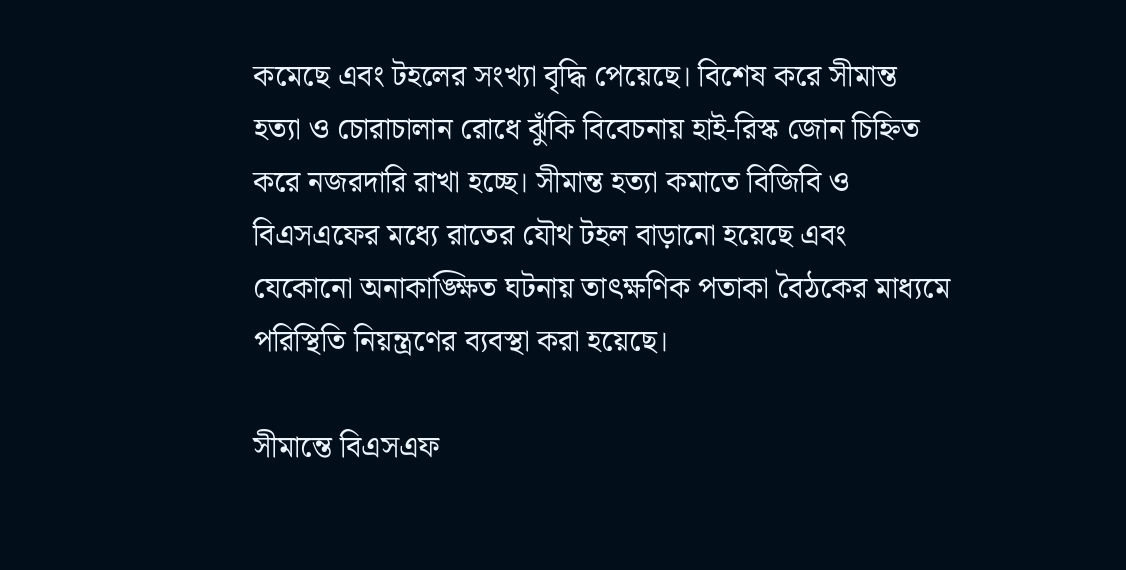কমেছে এবং টহলের সংখ্যা বৃদ্ধি পেয়েছে। বিশেষ করে সীমান্ত হত্যা ও চোরাচালান রোধে ঝুঁকি বিবেচনায় হাই-রিস্ক জোন চিহ্নিত করে নজরদারি রাখা হচ্ছে। সীমান্ত হত্যা কমাতে বিজিবি ও বিএসএফের মধ্যে রাতের যৌথ টহল বাড়ানো হয়েছে এবং যেকোনো অনাকাঙ্ক্ষিত ঘটনায় তাৎক্ষণিক পতাকা বৈঠকের মাধ্যমে পরিস্থিতি নিয়ন্ত্রণের ব্যবস্থা করা হয়েছে।

সীমান্তে বিএসএফ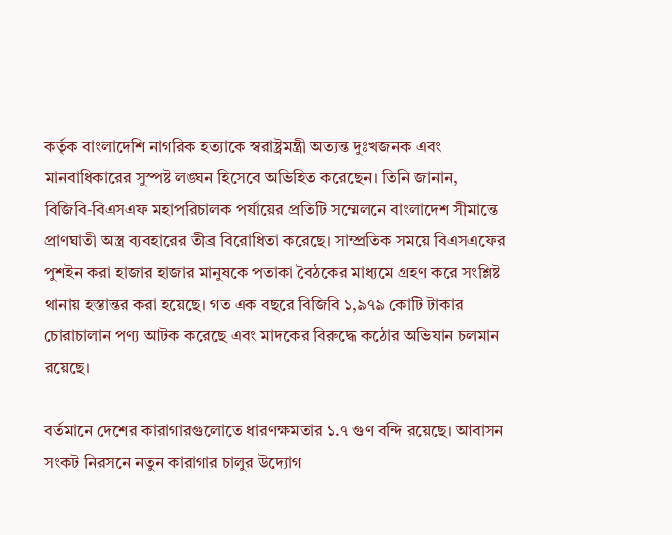কর্তৃক বাংলাদেশি নাগরিক হত্যাকে স্বরাষ্ট্রমন্ত্রী অত্যন্ত দুঃখজনক এবং মানবাধিকারের সুস্পষ্ট লঙ্ঘন হিসেবে অভিহিত করেছেন। তিনি জানান, বিজিবি-বিএসএফ মহাপরিচালক পর্যায়ের প্রতিটি সম্মেলনে বাংলাদেশ সীমান্তে প্রাণঘাতী অস্ত্র ব্যবহারের তীব্র বিরোধিতা করেছে। সাম্প্রতিক সময়ে বিএসএফের পুশইন করা হাজার হাজার মানুষকে পতাকা বৈঠকের মাধ্যমে গ্রহণ করে সংশ্লিষ্ট থানায় হস্তান্তর করা হয়েছে। গত এক বছরে বিজিবি ১,৯৭৯ কোটি টাকার চোরাচালান পণ্য আটক করেছে এবং মাদকের বিরুদ্ধে কঠোর অভিযান চলমান রয়েছে।

বর্তমানে দেশের কারাগারগুলোতে ধারণক্ষমতার ১.৭ গুণ বন্দি রয়েছে। আবাসন সংকট নিরসনে নতুন কারাগার চালুর উদ্যোগ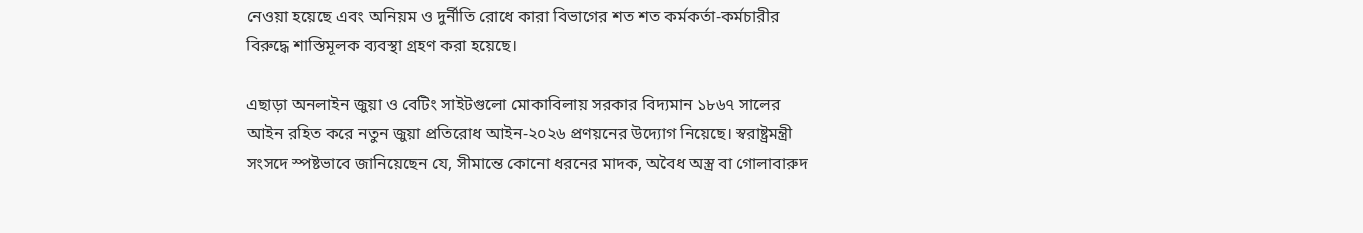নেওয়া হয়েছে এবং অনিয়ম ও দুর্নীতি রোধে কারা বিভাগের শত শত কর্মকর্তা-কর্মচারীর বিরুদ্ধে শাস্তিমূলক ব্যবস্থা গ্রহণ করা হয়েছে।

এছাড়া অনলাইন জুয়া ও বেটিং সাইটগুলো মোকাবিলায় সরকার বিদ্যমান ১৮৬৭ সালের আইন রহিত করে নতুন জুয়া প্রতিরোধ আইন-২০২৬ প্রণয়নের উদ্যোগ নিয়েছে। স্বরাষ্ট্রমন্ত্রী সংসদে স্পষ্টভাবে জানিয়েছেন যে, সীমান্তে কোনো ধরনের মাদক, অবৈধ অস্ত্র বা গোলাবারুদ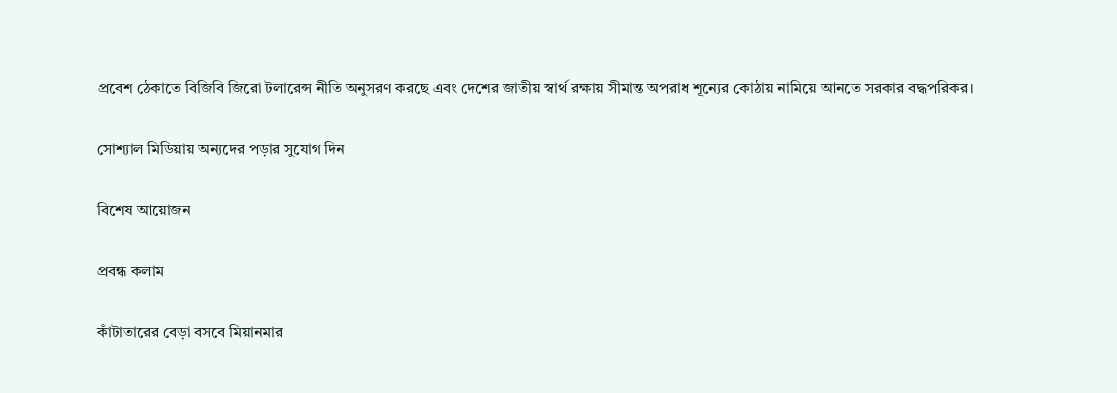প্রবেশ ঠেকাতে বিজিবি জিরো টলারেন্স নীতি অনুসরণ করছে এবং দেশের জাতীয় স্বার্থ রক্ষায় সীমান্ত অপরাধ শূন্যের কোঠায় নামিয়ে আনতে সরকার বদ্ধপরিকর।

সোশ্যাল মিডিয়ায় অন্যদের পড়ার সুযোগ দিন

বিশেষ আয়োজন

প্রবন্ধ কলাম

কাঁটাতারের বেড়া বসবে মিয়ানমার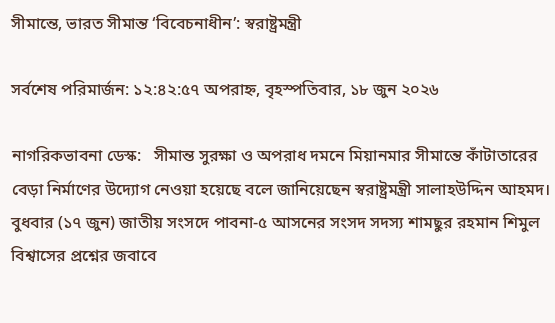সীমান্তে, ভারত সীমান্ত ‘বিবেচনাধীন’: স্বরাষ্ট্রমন্ত্রী

সর্বশেষ পরিমার্জন: ১২:৪২:৫৭ অপরাহ্ন, বৃহস্পতিবার, ১৮ জুন ২০২৬

নাগরিকভাবনা ডেস্ক:   সীমান্ত সুরক্ষা ও অপরাধ দমনে মিয়ানমার সীমান্তে কাঁটাতারের বেড়া নির্মাণের উদ্যোগ নেওয়া হয়েছে বলে জানিয়েছেন স্বরাষ্ট্রমন্ত্রী সালাহউদ্দিন আহমদ। বুধবার (১৭ জুন) জাতীয় সংসদে পাবনা-৫ আসনের সংসদ সদস্য শামছুর রহমান শিমুল বিশ্বাসের প্রশ্নের জবাবে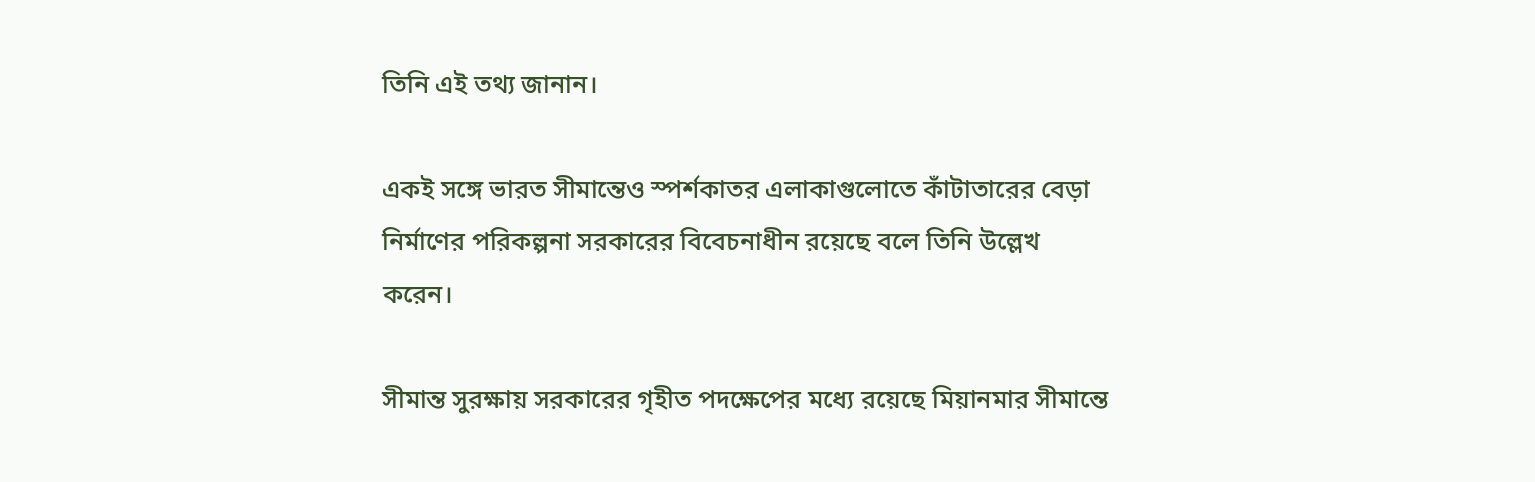তিনি এই তথ্য জানান।

একই সঙ্গে ভারত সীমান্তেও স্পর্শকাতর এলাকাগুলোতে কাঁটাতারের বেড়া নির্মাণের পরিকল্পনা সরকারের বিবেচনাধীন রয়েছে বলে তিনি উল্লেখ করেন।

সীমান্ত সুরক্ষায় সরকারের গৃহীত পদক্ষেপের মধ্যে রয়েছে মিয়ানমার সীমান্তে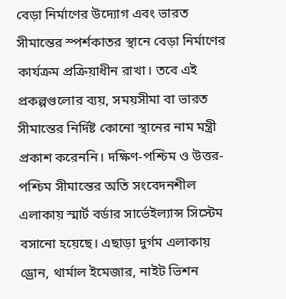বেড়া নির্মাণের উদ্যোগ এবং ভারত সীমান্তের স্পর্শকাতর স্থানে বেড়া নির্মাণের কার্যক্রম প্রক্রিয়াধীন রাখা। তবে এই প্রকল্পগুলোর ব্যয়, সময়সীমা বা ভারত সীমান্তের নির্দিষ্ট কোনো স্থানের নাম মন্ত্রী প্রকাশ করেননি। দক্ষিণ-পশ্চিম ও উত্তর-পশ্চিম সীমান্তের অতি সংবেদনশীল এলাকায় স্মার্ট বর্ডার সার্ভেইল্যান্স সিস্টেম বসানো হয়েছে। এছাড়া দুর্গম এলাকায় ড্রোন, থার্মাল ইমেজার, নাইট ভিশন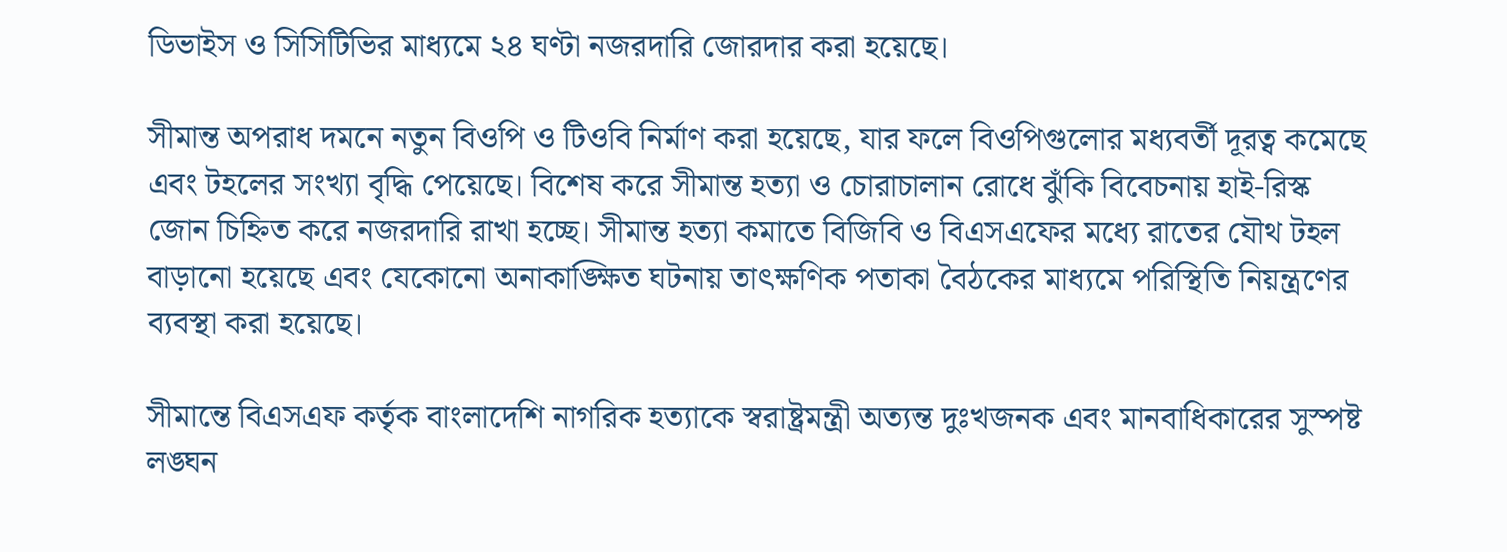ডিভাইস ও সিসিটিভির মাধ্যমে ২৪ ঘণ্টা নজরদারি জোরদার করা হয়েছে।

সীমান্ত অপরাধ দমনে নতুন বিওপি ও টিওবি নির্মাণ করা হয়েছে, যার ফলে বিওপিগুলোর মধ্যবর্তী দূরত্ব কমেছে এবং টহলের সংখ্যা বৃদ্ধি পেয়েছে। বিশেষ করে সীমান্ত হত্যা ও চোরাচালান রোধে ঝুঁকি বিবেচনায় হাই-রিস্ক জোন চিহ্নিত করে নজরদারি রাখা হচ্ছে। সীমান্ত হত্যা কমাতে বিজিবি ও বিএসএফের মধ্যে রাতের যৌথ টহল বাড়ানো হয়েছে এবং যেকোনো অনাকাঙ্ক্ষিত ঘটনায় তাৎক্ষণিক পতাকা বৈঠকের মাধ্যমে পরিস্থিতি নিয়ন্ত্রণের ব্যবস্থা করা হয়েছে।

সীমান্তে বিএসএফ কর্তৃক বাংলাদেশি নাগরিক হত্যাকে স্বরাষ্ট্রমন্ত্রী অত্যন্ত দুঃখজনক এবং মানবাধিকারের সুস্পষ্ট লঙ্ঘন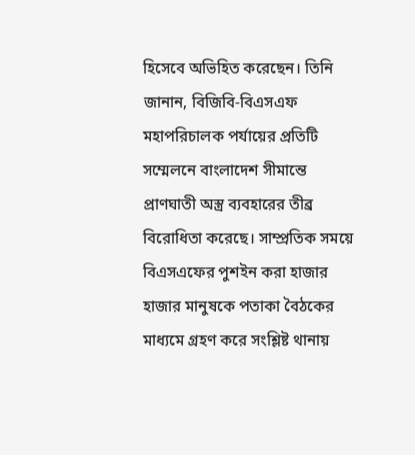হিসেবে অভিহিত করেছেন। তিনি জানান, বিজিবি-বিএসএফ মহাপরিচালক পর্যায়ের প্রতিটি সম্মেলনে বাংলাদেশ সীমান্তে প্রাণঘাতী অস্ত্র ব্যবহারের তীব্র বিরোধিতা করেছে। সাম্প্রতিক সময়ে বিএসএফের পুশইন করা হাজার হাজার মানুষকে পতাকা বৈঠকের মাধ্যমে গ্রহণ করে সংশ্লিষ্ট থানায়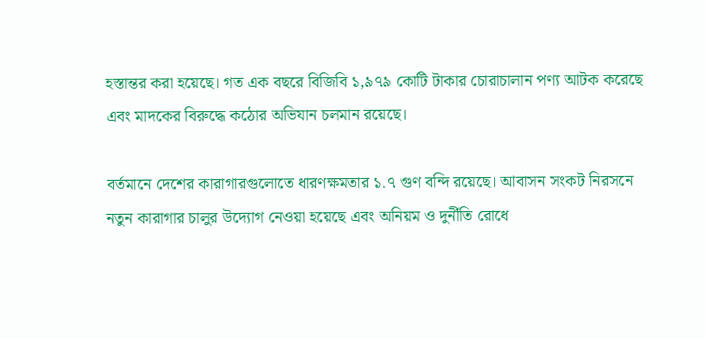হস্তান্তর করা হয়েছে। গত এক বছরে বিজিবি ১,৯৭৯ কোটি টাকার চোরাচালান পণ্য আটক করেছে এবং মাদকের বিরুদ্ধে কঠোর অভিযান চলমান রয়েছে।

বর্তমানে দেশের কারাগারগুলোতে ধারণক্ষমতার ১.৭ গুণ বন্দি রয়েছে। আবাসন সংকট নিরসনে নতুন কারাগার চালুর উদ্যোগ নেওয়া হয়েছে এবং অনিয়ম ও দুর্নীতি রোধে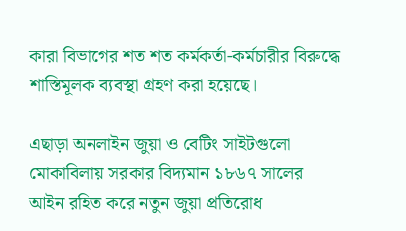কারা বিভাগের শত শত কর্মকর্তা-কর্মচারীর বিরুদ্ধে শাস্তিমূলক ব্যবস্থা গ্রহণ করা হয়েছে।

এছাড়া অনলাইন জুয়া ও বেটিং সাইটগুলো মোকাবিলায় সরকার বিদ্যমান ১৮৬৭ সালের আইন রহিত করে নতুন জুয়া প্রতিরোধ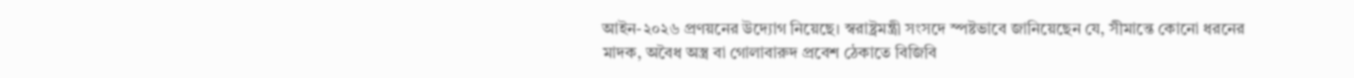আইন-২০২৬ প্রণয়নের উদ্যোগ নিয়েছে। স্বরাষ্ট্রমন্ত্রী সংসদে স্পষ্টভাবে জানিয়েছেন যে, সীমান্তে কোনো ধরনের মাদক, অবৈধ অস্ত্র বা গোলাবারুদ প্রবেশ ঠেকাতে বিজিবি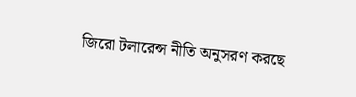জিরো টলারেন্স নীতি অনুসরণ করছে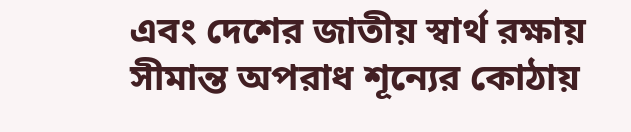এবং দেশের জাতীয় স্বার্থ রক্ষায় সীমান্ত অপরাধ শূন্যের কোঠায়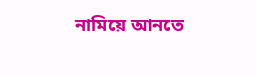নামিয়ে আনতে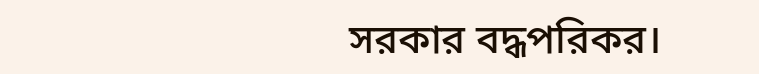সরকার বদ্ধপরিকর।